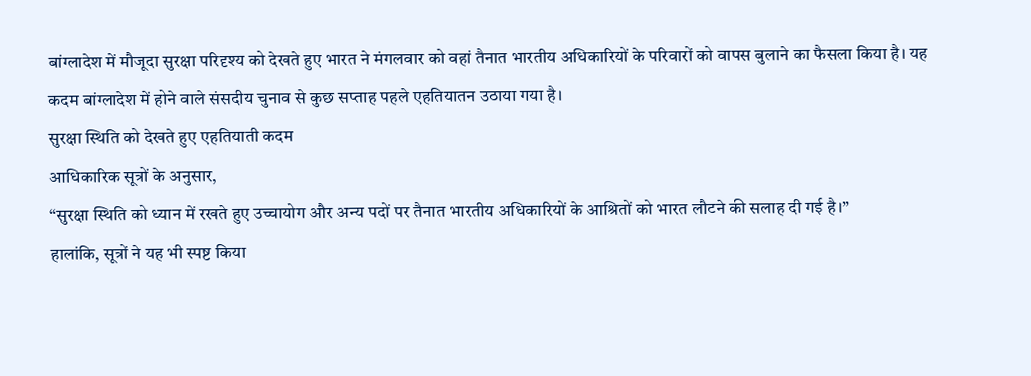बांग्लादेश में मौजूदा सुरक्षा परिदृश्य को देखते हुए भारत ने मंगलवार को वहां तैनात भारतीय अधिकारियों के परिवारों को वापस बुलाने का फैसला किया है। यह कदम बांग्लादेश में होने वाले संसदीय चुनाव से कुछ सप्ताह पहले एहतियातन उठाया गया है।
सुरक्षा स्थिति को देखते हुए एहतियाती कदम
आधिकारिक सूत्रों के अनुसार,
“सुरक्षा स्थिति को ध्यान में रखते हुए उच्चायोग और अन्य पदों पर तैनात भारतीय अधिकारियों के आश्रितों को भारत लौटने की सलाह दी गई है।”
हालांकि, सूत्रों ने यह भी स्पष्ट किया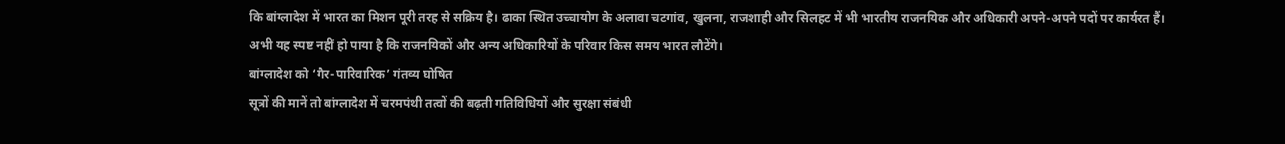कि बांग्लादेश में भारत का मिशन पूरी तरह से सक्रिय है। ढाका स्थित उच्चायोग के अलावा चटगांव, खुलना, राजशाही और सिलहट में भी भारतीय राजनयिक और अधिकारी अपने-अपने पदों पर कार्यरत हैं।
अभी यह स्पष्ट नहीं हो पाया है कि राजनयिकों और अन्य अधिकारियों के परिवार किस समय भारत लौटेंगे।
बांग्लादेश को ‘गैर-पारिवारिक’ गंतव्य घोषित
सूत्रों की मानें तो बांग्लादेश में चरमपंथी तत्वों की बढ़ती गतिविधियों और सुरक्षा संबंधी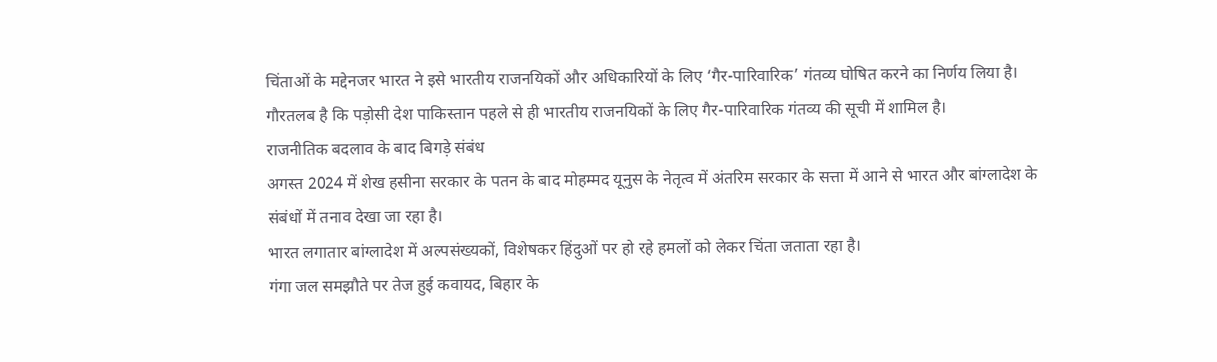चिंताओं के मद्देनजर भारत ने इसे भारतीय राजनयिकों और अधिकारियों के लिए ‘गैर-पारिवारिक’ गंतव्य घोषित करने का निर्णय लिया है।
गौरतलब है कि पड़ोसी देश पाकिस्तान पहले से ही भारतीय राजनयिकों के लिए गैर-पारिवारिक गंतव्य की सूची में शामिल है।
राजनीतिक बदलाव के बाद बिगड़े संबंध
अगस्त 2024 में शेख हसीना सरकार के पतन के बाद मोहम्मद यूनुस के नेतृत्व में अंतरिम सरकार के सत्ता में आने से भारत और बांग्लादेश के संबंधों में तनाव देखा जा रहा है।
भारत लगातार बांग्लादेश में अल्पसंख्यकों, विशेषकर हिंदुओं पर हो रहे हमलों को लेकर चिंता जताता रहा है।
गंगा जल समझौते पर तेज हुई कवायद, बिहार के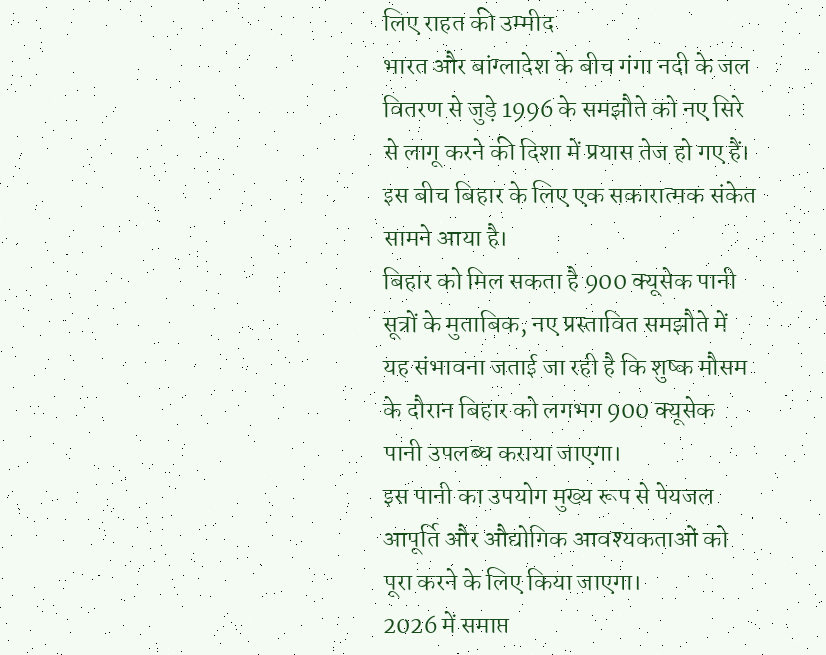लिए राहत की उम्मीद
भारत और बांग्लादेश के बीच गंगा नदी के जल वितरण से जुड़े 1996 के समझौते को नए सिरे से लागू करने की दिशा में प्रयास तेज हो गए हैं। इस बीच बिहार के लिए एक सकारात्मक संकेत सामने आया है।
बिहार को मिल सकता है 900 क्यूसेक पानी
सूत्रों के मुताबिक, नए प्रस्तावित समझौते में यह संभावना जताई जा रही है कि शुष्क मौसम के दौरान बिहार को लगभग 900 क्यूसेक पानी उपलब्ध कराया जाएगा।
इस पानी का उपयोग मुख्य रूप से पेयजल आपूर्ति और औद्योगिक आवश्यकताओं को पूरा करने के लिए किया जाएगा।
2026 में समाप्त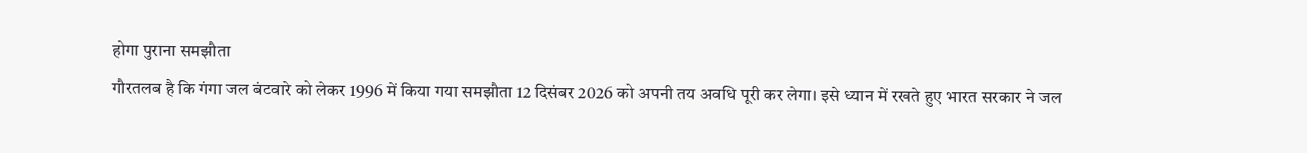होगा पुराना समझौता
गौरतलब है कि गंगा जल बंटवारे को लेकर 1996 में किया गया समझौता 12 दिसंबर 2026 को अपनी तय अवधि पूरी कर लेगा। इसे ध्यान में रखते हुए भारत सरकार ने जल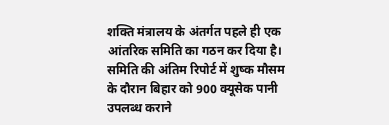शक्ति मंत्रालय के अंतर्गत पहले ही एक आंतरिक समिति का गठन कर दिया है।
समिति की अंतिम रिपोर्ट में शुष्क मौसम के दौरान बिहार को 900 क्यूसेक पानी उपलब्ध कराने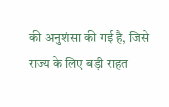की अनुशंसा की गई है, जिसे राज्य के लिए बड़ी राहत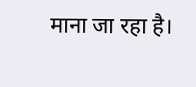माना जा रहा है।